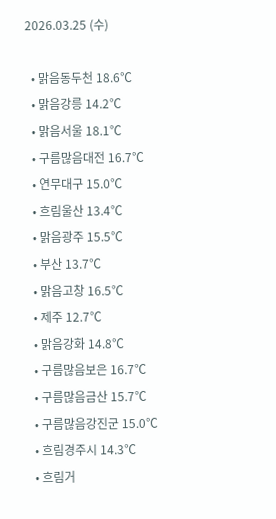2026.03.25 (수)

  • 맑음동두천 18.6℃
  • 맑음강릉 14.2℃
  • 맑음서울 18.1℃
  • 구름많음대전 16.7℃
  • 연무대구 15.0℃
  • 흐림울산 13.4℃
  • 맑음광주 15.5℃
  • 부산 13.7℃
  • 맑음고창 16.5℃
  • 제주 12.7℃
  • 맑음강화 14.8℃
  • 구름많음보은 16.7℃
  • 구름많음금산 15.7℃
  • 구름많음강진군 15.0℃
  • 흐림경주시 14.3℃
  • 흐림거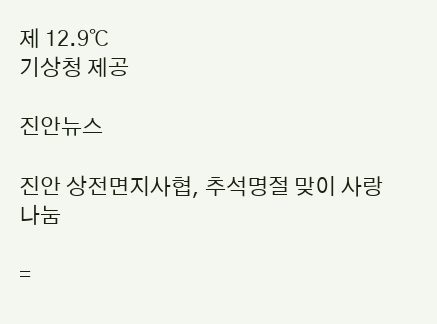제 12.9℃
기상청 제공

진안뉴스

진안 상전면지사협, 추석명절 맞이 사랑 나눔

=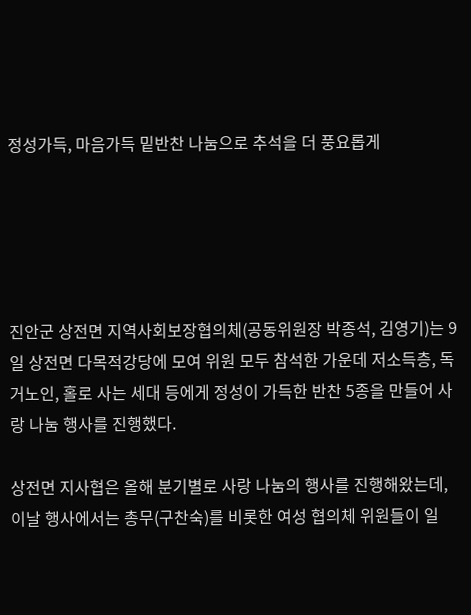정성가득, 마음가득 밑반찬 나눔으로 추석을 더 풍요롭게





진안군 상전면 지역사회보장협의체(공동위원장 박종석, 김영기)는 9일 상전면 다목적강당에 모여 위원 모두 참석한 가운데 저소득층, 독거노인, 홀로 사는 세대 등에게 정성이 가득한 반찬 5종을 만들어 사랑 나눔 행사를 진행했다.

상전면 지사협은 올해 분기별로 사랑 나눔의 행사를 진행해왔는데, 이날 행사에서는 총무(구찬숙)를 비롯한 여성 협의체 위원들이 일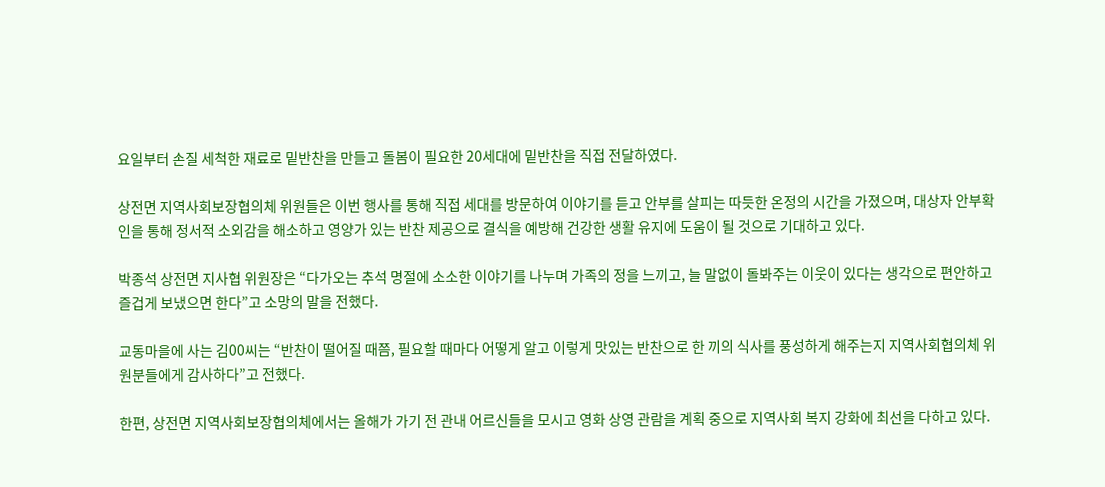요일부터 손질 세척한 재료로 밑반찬을 만들고 돌봄이 필요한 20세대에 밑반찬을 직접 전달하였다.

상전면 지역사회보장협의체 위원들은 이번 행사를 통해 직접 세대를 방문하여 이야기를 듣고 안부를 살피는 따듯한 온정의 시간을 가졌으며, 대상자 안부확인을 통해 정서적 소외감을 해소하고 영양가 있는 반찬 제공으로 결식을 예방해 건강한 생활 유지에 도움이 될 것으로 기대하고 있다.

박종석 상전면 지사협 위원장은 “다가오는 추석 명절에 소소한 이야기를 나누며 가족의 정을 느끼고, 늘 말없이 돌봐주는 이웃이 있다는 생각으로 편안하고 즐겁게 보냈으면 한다”고 소망의 말을 전했다.

교동마을에 사는 김00씨는 “반찬이 떨어질 때쯤, 필요할 때마다 어떻게 알고 이렇게 맛있는 반찬으로 한 끼의 식사를 풍성하게 해주는지 지역사회협의체 위원분들에게 감사하다”고 전했다.

한편, 상전면 지역사회보장협의체에서는 올해가 가기 전 관내 어르신들을 모시고 영화 상영 관람을 계획 중으로 지역사회 복지 강화에 최선을 다하고 있다.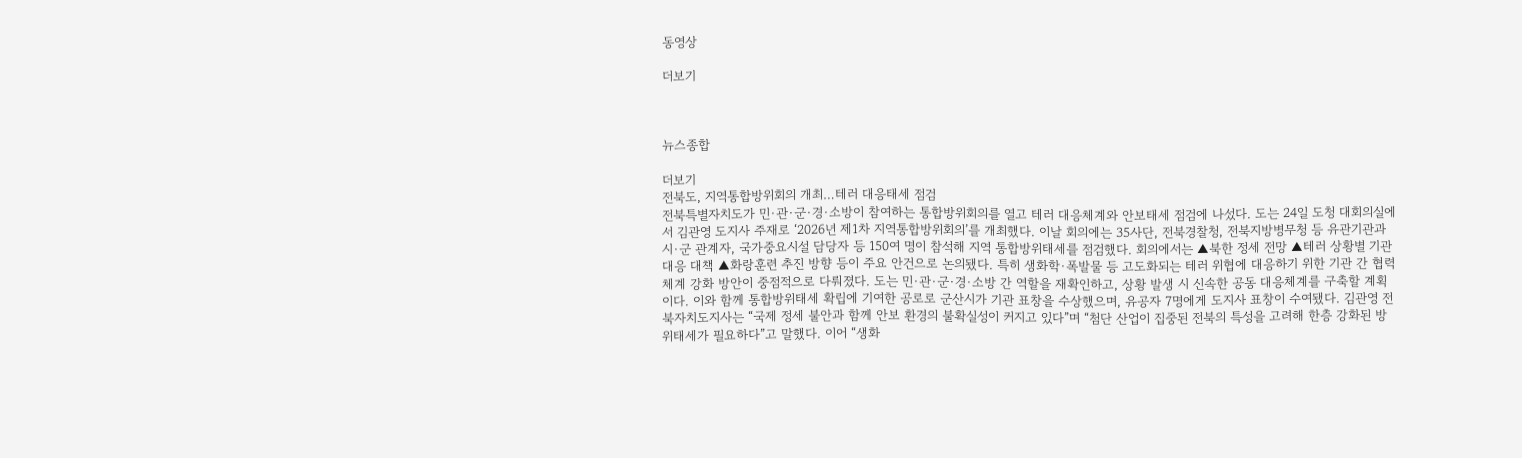동영상

더보기



뉴스종합

더보기
전북도, 지역통합방위회의 개최…테러 대응태세 점검
전북특별자치도가 민·관·군·경·소방이 참여하는 통합방위회의를 열고 테러 대응체계와 안보태세 점검에 나섰다. 도는 24일 도청 대회의실에서 김관영 도지사 주재로 ‘2026년 제1차 지역통합방위회의’를 개최했다. 이날 회의에는 35사단, 전북경찰청, 전북지방병무청 등 유관기관과 시·군 관계자, 국가중요시설 담당자 등 150여 명이 참석해 지역 통합방위태세를 점검했다. 회의에서는 ▲북한 정세 전망 ▲테러 상황별 기관 대응 대책 ▲화랑훈련 추진 방향 등이 주요 안건으로 논의됐다. 특히 생화학·폭발물 등 고도화되는 테러 위협에 대응하기 위한 기관 간 협력체계 강화 방안이 중점적으로 다뤄졌다. 도는 민·관·군·경·소방 간 역할을 재확인하고, 상황 발생 시 신속한 공동 대응체계를 구축할 계획이다. 이와 함께 통합방위태세 확립에 기여한 공로로 군산시가 기관 표창을 수상했으며, 유공자 7명에게 도지사 표창이 수여됐다. 김관영 전북자치도지사는 “국제 정세 불안과 함께 안보 환경의 불확실성이 커지고 있다”며 “첨단 산업이 집중된 전북의 특성을 고려해 한층 강화된 방위태세가 필요하다”고 말했다. 이어 “생화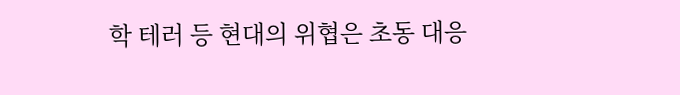학 테러 등 현대의 위협은 초동 대응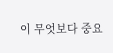이 무엇보다 중요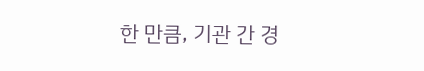한 만큼, 기관 간 경